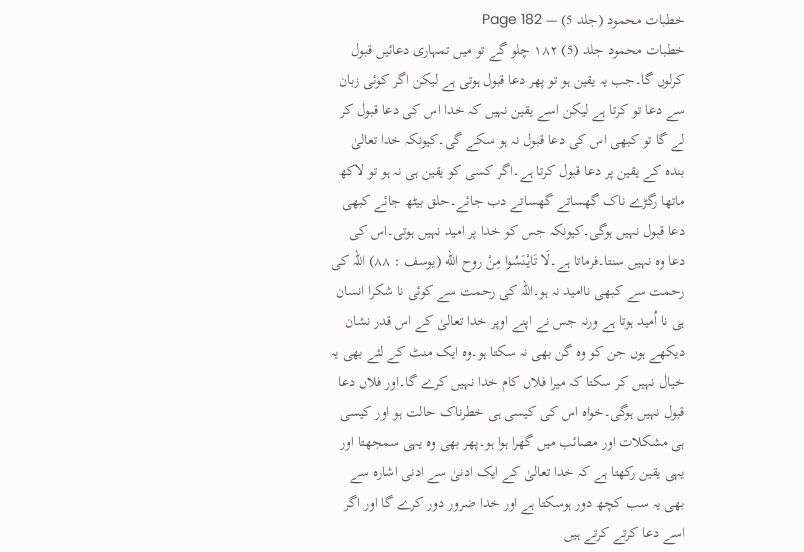خطبات محمود (جلد 5) — Page 182
خطبات محمود جلد (5) ۱۸۲ چلو گے تو میں تمہاری دعائیں قبول کرلوں گا۔جب یہ یقین ہو تو پھر دعا قبول ہوتی ہے لیکن اگر کوئی زبان سے دعا تو کرتا ہے لیکن اسے یقین نہیں کہ خدا اس کی دعا قبول کر لے گا تو کبھی اس کی دعا قبول نہ ہو سکے گی۔کیونکہ خدا تعالیٰ بندہ کے یقین پر دعا قبول کرتا ہے۔اگر کسی کو یقین ہی نہ ہو تو لاکھ ماتھا رگڑے ناک گھساتے گھساتے دب جائے۔حلق بیٹھ جائے کبھی دعا قبول نہیں ہوگی۔کیونکہ جس کو خدا پر امید نہیں ہوتی۔اس کی دعا وہ نہیں سنتا۔فرماتا ہے۔لَا تَايْنَسُوا مِنْ روح الله (يوسف : ۸۸) اللہ کی رحمت سے کبھی ناامید نہ ہو۔اللہ کی رحمت سے کوئی نا شکرا انسان ہی نا اُمید ہوتا ہے ورنہ جس نے اپنے اوپر خدا تعالیٰ کے اس قدر نشان دیکھے ہوں جن کو وہ گن بھی نہ سکتا ہو۔وہ ایک منٹ کے لئے بھی یہ خیال نہیں کر سکتا کہ میرا فلاں کام خدا نہیں کرے گا۔اور فلاں دعا قبول نہیں ہوگی۔خواہ اس کی کیسی ہی خطرناک حالت ہو اور کیسی ہی مشکلات اور مصائب میں گھرا ہوا ہو۔پھر بھی وہ یہی سمجھتا اور یہی یقین رکھتا ہے کہ خدا تعالیٰ کے ایک ادنیٰ سے ادنی اشارہ سے بھی یہ سب کچھ دور ہوسکتا ہے اور خدا ضرور دور کرے گا اور اگر اسے دعا کرتے کرتے ہیں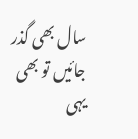سال بھی گذر جائیں تو بھی یہی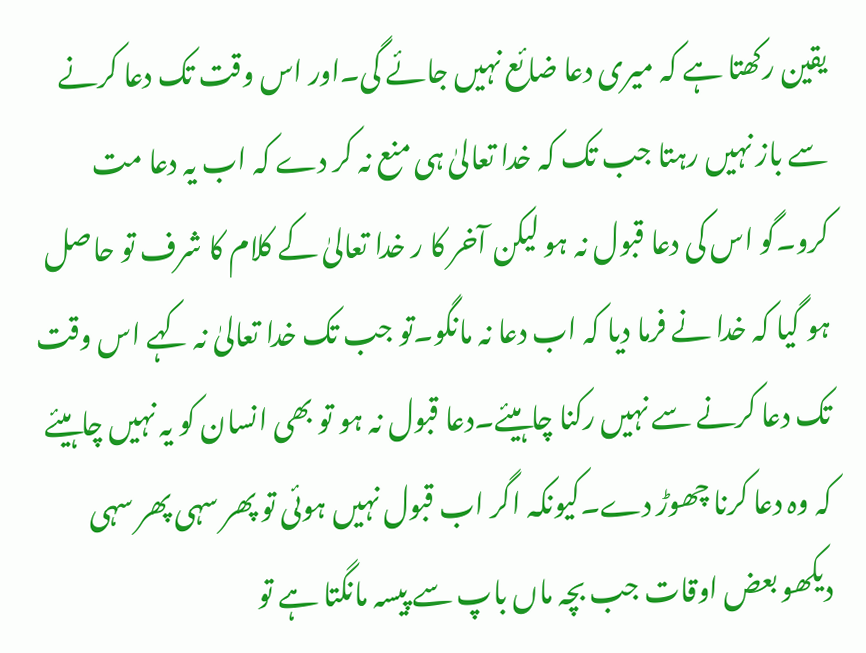یقین رکھتا ہے کہ میری دعا ضائع نہیں جائے گی۔اور اس وقت تک دعا کرنے سے باز نہیں رہتا جب تک کہ خدا تعالیٰ ہی منع نہ کر دے کہ اب یہ دعا مت کرو۔گو اس کی دعا قبول نہ ہو لیکن آخر کا ر خدا تعالیٰ کے کلام کا شرف تو حاصل ہو گیا کہ خدا نے فرما دیا کہ اب دعا نہ مانگو۔تو جب تک خدا تعالیٰ نہ کہے اس وقت تک دعا کرنے سے نہیں رکنا چاہیئے۔دعا قبول نہ ہو تو بھی انسان کو یہ نہیں چاہیئے کہ وہ دعا کرنا چھوڑ دے۔کیونکہ اگر اب قبول نہیں ہوئی تو پھر سہی پھر سہی دیکھو بعض اوقات جب بچہ ماں باپ سے پیسہ مانگتا ہے تو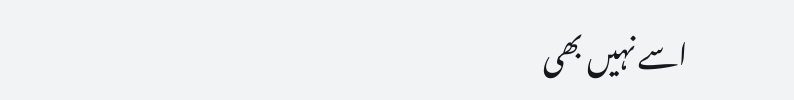اسے نہیں بھی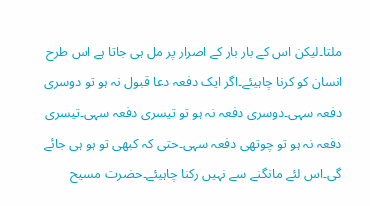ملتا۔لیکن اس کے بار بار کے اصرار پر مل ہی جاتا ہے اس طرح انسان کو کرنا چاہیئے۔اگر ایک دفعہ دعا قبول نہ ہو تو دوسری دفعہ سہی۔دوسری دفعہ نہ ہو تو تیسری دفعہ سہی۔تیسری دفعہ نہ ہو تو چوتھی دفعہ سہی۔حتی کہ کبھی تو ہو ہی جائے گی۔اس لئے مانگنے سے نہیں رکنا چاہیئے۔حضرت مسیح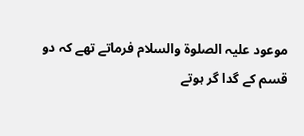موعود علیہ الصلوۃ والسلام فرماتے تھے کہ دو قسم کے گدا گر ہوتے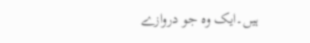ہیں۔ایک وہ جو دروازے